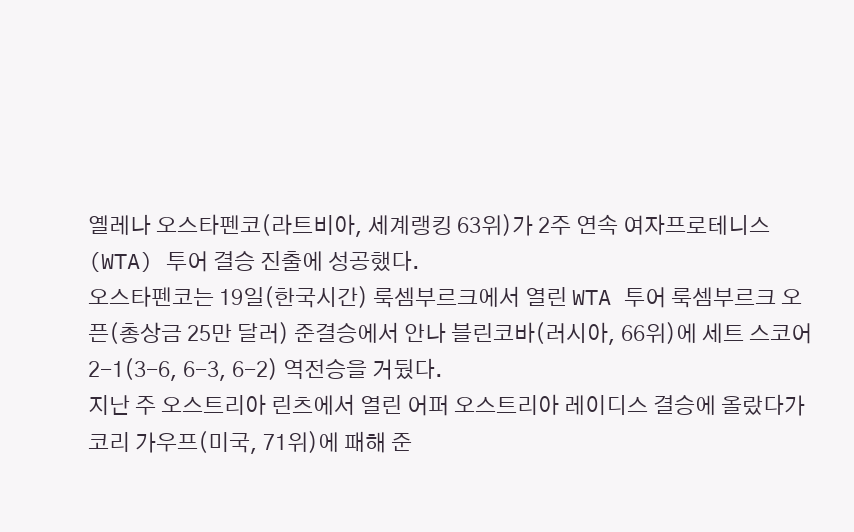옐레나 오스타펜코(라트비아, 세계랭킹 63위)가 2주 연속 여자프로테니스(WTA) 투어 결승 진출에 성공했다.
오스타펜코는 19일(한국시간) 룩셈부르크에서 열린 WTA 투어 룩셈부르크 오픈(총상금 25만 달러) 준결승에서 안나 블린코바(러시아, 66위)에 세트 스코어 2-1(3-6, 6-3, 6-2) 역전승을 거뒀다.
지난 주 오스트리아 린츠에서 열린 어퍼 오스트리아 레이디스 결승에 올랐다가 코리 가우프(미국, 71위)에 패해 준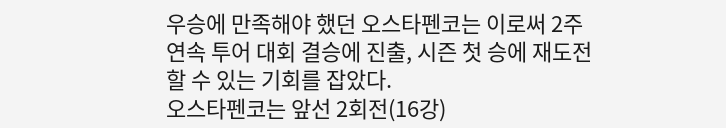우승에 만족해야 했던 오스타펜코는 이로써 2주 연속 투어 대회 결승에 진출, 시즌 첫 승에 재도전할 수 있는 기회를 잡았다.
오스타펜코는 앞선 2회전(16강)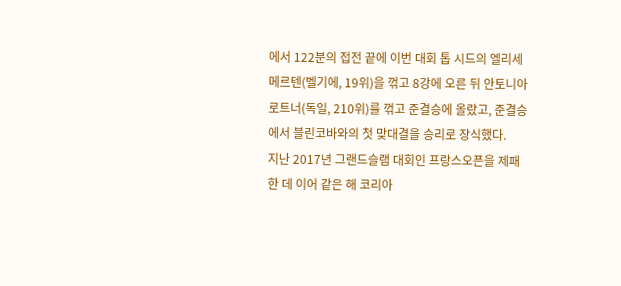에서 122분의 접전 끝에 이번 대회 톱 시드의 엘리세 메르텐(벨기에, 19위)을 꺾고 8강에 오른 뒤 안토니아 로트너(독일, 210위)를 꺾고 준결승에 올랐고, 준결승에서 블린코바와의 첫 맞대결을 승리로 장식했다.
지난 2017년 그랜드슬램 대회인 프랑스오픈을 제패한 데 이어 같은 해 코리아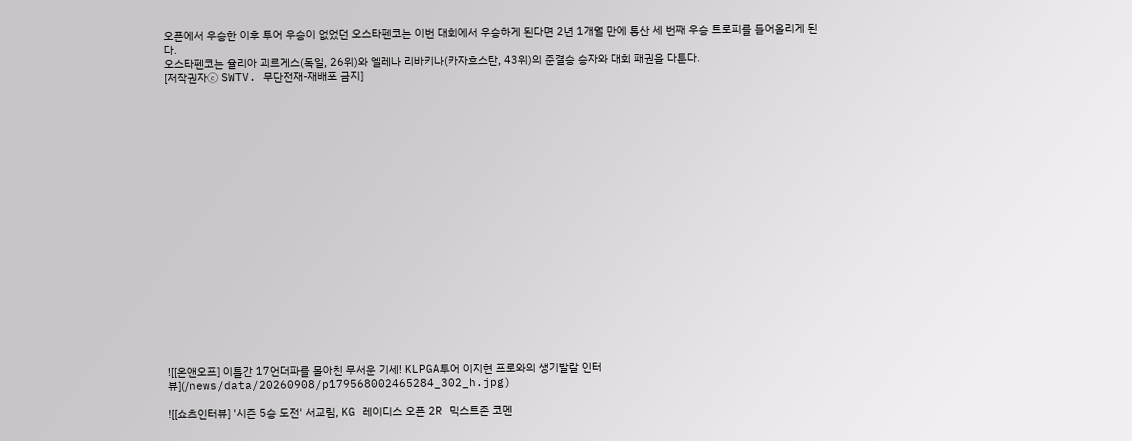오픈에서 우승한 이후 투어 우승이 없었던 오스타펜코는 이번 대회에서 우승하게 된다면 2년 1개월 만에 통산 세 번째 우승 트로피를 들어올리게 된다.
오스타펜코는 율리아 괴르게스(독일, 26위)와 엘레나 리바키나(카자흐스탄, 43위)의 준결승 승자와 대회 패권을 다툰다.
[저작권자ⓒ SWTV. 무단전재-재배포 금지]




















![[온앤오프] 이틀간 17언더파를 몰아친 무서운 기세! KLPGA투어 이지현 프로와의 생기발랄 인터뷰](/news/data/20260908/p179568002465284_302_h.jpg)

![[쇼츠인터뷰] '시즌 5승 도전' 서교림, KG 레이디스 오픈 2R 믹스트존 코멘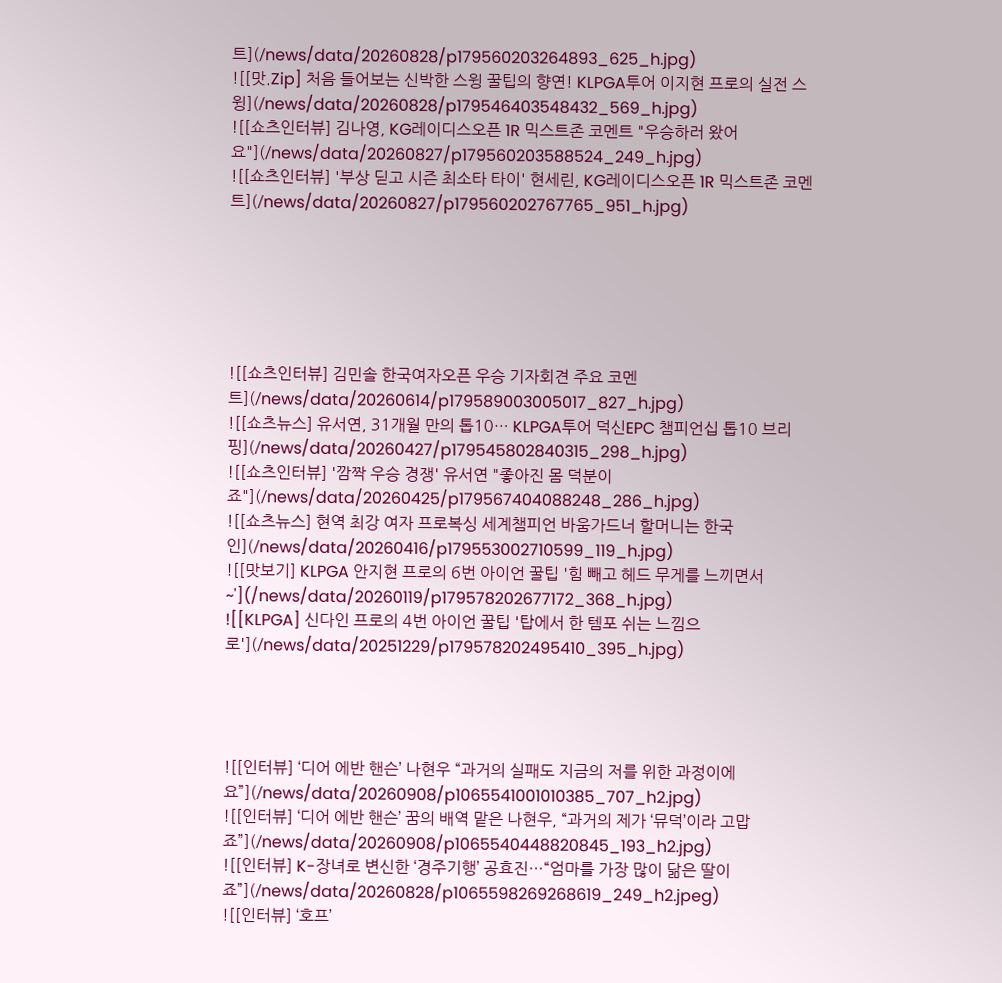트](/news/data/20260828/p179560203264893_625_h.jpg)
![[맛.Zip] 처음 들어보는 신박한 스윙 꿀팁의 향연! KLPGA투어 이지현 프로의 실전 스윙](/news/data/20260828/p179546403548432_569_h.jpg)
![[쇼츠인터뷰] 김나영, KG레이디스오픈 1R 믹스트존 코멘트 "우승하러 왔어요"](/news/data/20260827/p179560203588524_249_h.jpg)
![[쇼츠인터뷰] '부상 딛고 시즌 최소타 타이' 현세린, KG레이디스오픈 1R 믹스트존 코멘트](/news/data/20260827/p179560202767765_951_h.jpg)






![[쇼츠인터뷰] 김민솔 한국여자오픈 우승 기자회견 주요 코멘트](/news/data/20260614/p179589003005017_827_h.jpg)
![[쇼츠뉴스] 유서연, 31개월 만의 톱10… KLPGA투어 덕신EPC 챔피언십 톱10 브리핑](/news/data/20260427/p179545802840315_298_h.jpg)
![[쇼츠인터뷰] '깜짝 우승 경쟁' 유서연 "좋아진 몸 덕분이죠"](/news/data/20260425/p179567404088248_286_h.jpg)
![[쇼츠뉴스] 현역 최강 여자 프로복싱 세계챔피언 바움가드너 할머니는 한국인](/news/data/20260416/p179553002710599_119_h.jpg)
![[맛보기] KLPGA 안지현 프로의 6번 아이언 꿀팁 '힘 빼고 헤드 무게를 느끼면서~'](/news/data/20260119/p179578202677172_368_h.jpg)
![[KLPGA] 신다인 프로의 4번 아이언 꿀팁 '탑에서 한 템포 쉬는 느낌으로'](/news/data/20251229/p179578202495410_395_h.jpg)




![[인터뷰] ‘디어 에반 핸슨’ 나현우 “과거의 실패도 지금의 저를 위한 과정이에요”](/news/data/20260908/p1065541001010385_707_h2.jpg)
![[인터뷰] ‘디어 에반 핸슨’ 꿈의 배역 맡은 나현우, “과거의 제가 ‘뮤덕’이라 고맙죠”](/news/data/20260908/p1065540448820845_193_h2.jpg)
![[인터뷰] K-장녀로 변신한 ‘경주기행’ 공효진…“엄마를 가장 많이 닮은 딸이죠”](/news/data/20260828/p1065598269268619_249_h2.jpeg)
![[인터뷰] ‘호프’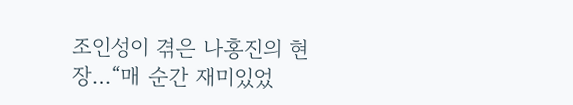조인성이 겪은 나홍진의 현장…“매 순간 재미있었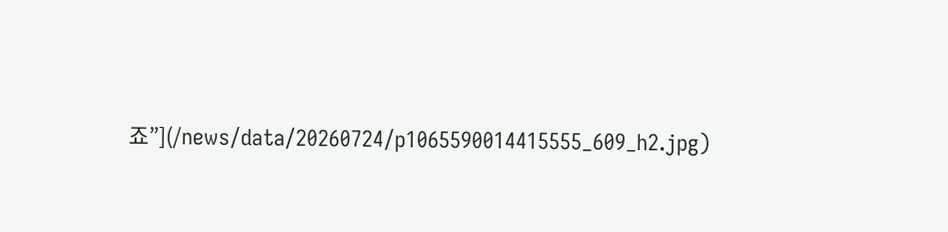죠”](/news/data/20260724/p1065590014415555_609_h2.jpg)